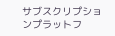サブスクリプションプラットフ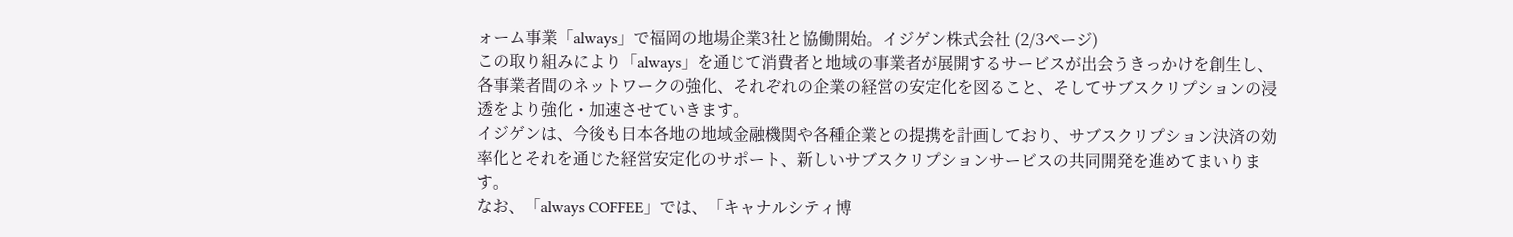ォーム事業「always」で福岡の地場企業3社と協働開始。イジゲン株式会社 (2/3ページ)
この取り組みにより「always」を通じて消費者と地域の事業者が展開するサービスが出会うきっかけを創生し、各事業者間のネットワークの強化、それぞれの企業の経営の安定化を図ること、そしてサブスクリプションの浸透をより強化・加速させていきます。
イジゲンは、今後も日本各地の地域金融機関や各種企業との提携を計画しており、サブスクリプション決済の効率化とそれを通じた経営安定化のサポート、新しいサブスクリプションサービスの共同開発を進めてまいります。
なお、「always COFFEE」では、「キャナルシティ博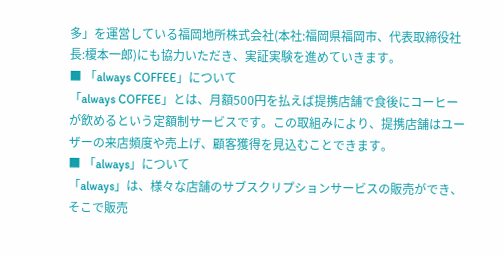多」を運営している福岡地所株式会社(本社:福岡県福岡市、代表取締役社長:榎本一郎)にも協力いただき、実証実験を進めていきます。
■ 「always COFFEE」について
「always COFFEE」とは、月額500円を払えば提携店舗で食後にコーヒーが飲めるという定額制サービスです。この取組みにより、提携店舗はユーザーの来店頻度や売上げ、顧客獲得を見込むことできます。
■ 「always」について
「always」は、様々な店舗のサブスクリプションサービスの販売ができ、 そこで販売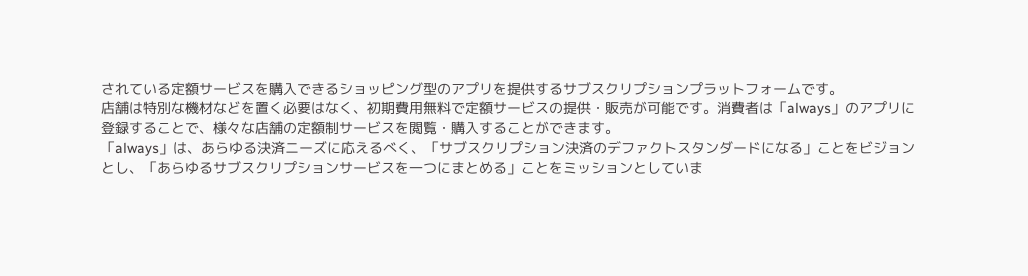されている定額サービスを購入できるショッピング型のアプリを提供するサブスクリプションプラットフォームです。
店舗は特別な機材などを置く必要はなく、初期費用無料で定額サービスの提供・販売が可能です。消費者は「always」のアプリに登録することで、様々な店舗の定額制サービスを閲覧・購入することができます。
「always」は、あらゆる決済ニーズに応えるべく、「サブスクリプション決済のデファクトスタンダードになる」ことをビジョンとし、「あらゆるサブスクリプションサービスを一つにまとめる」ことをミッションとしていま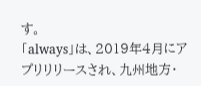す。
「always」は、2019年4月にアプリリリースされ、九州地方・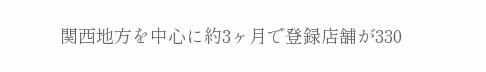関西地方を中心に約3ヶ月で登録店舗が330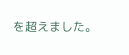を超えました。